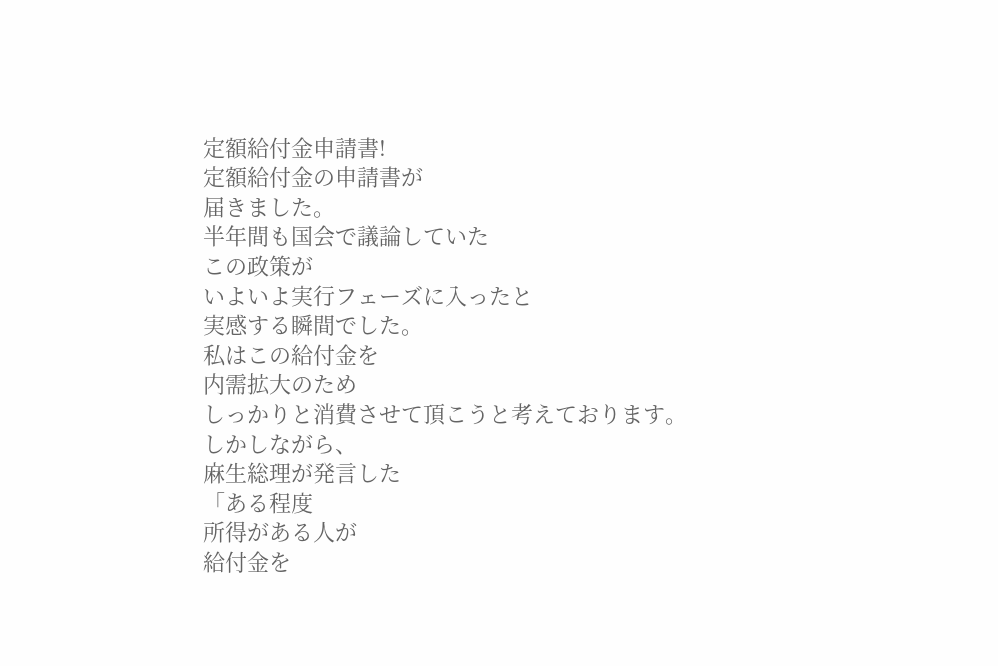定額給付金申請書!
定額給付金の申請書が
届きました。
半年間も国会で議論していた
この政策が
いよいよ実行フェーズに入ったと
実感する瞬間でした。
私はこの給付金を
内需拡大のため
しっかりと消費させて頂こうと考えております。
しかしながら、
麻生総理が発言した
「ある程度
所得がある人が
給付金を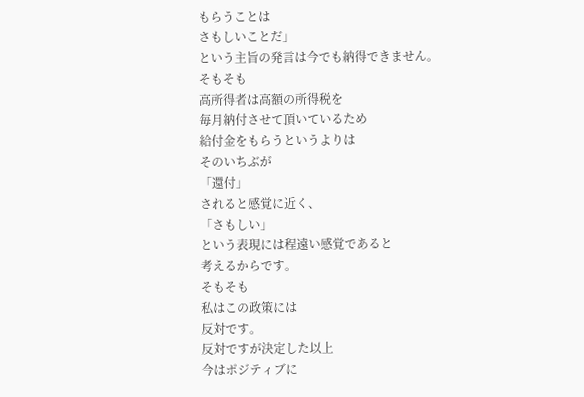もらうことは
さもしいことだ」
という主旨の発言は今でも納得できません。
そもそも
高所得者は高額の所得税を
毎月納付させて頂いているため
給付金をもらうというよりは
そのいちぶが
「還付」
されると感覚に近く、
「さもしい」
という表現には程遠い感覚であると
考えるからです。
そもそも
私はこの政策には
反対です。
反対ですが決定した以上
今はポジティブに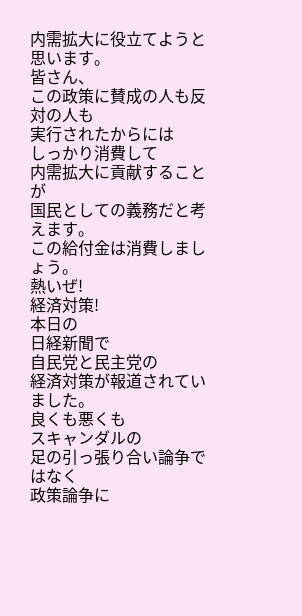内需拡大に役立てようと
思います。
皆さん、
この政策に賛成の人も反対の人も
実行されたからには
しっかり消費して
内需拡大に貢献することが
国民としての義務だと考えます。
この給付金は消費しましょう。
熱いぜ!
経済対策!
本日の
日経新聞で
自民党と民主党の
経済対策が報道されていました。
良くも悪くも
スキャンダルの
足の引っ張り合い論争ではなく
政策論争に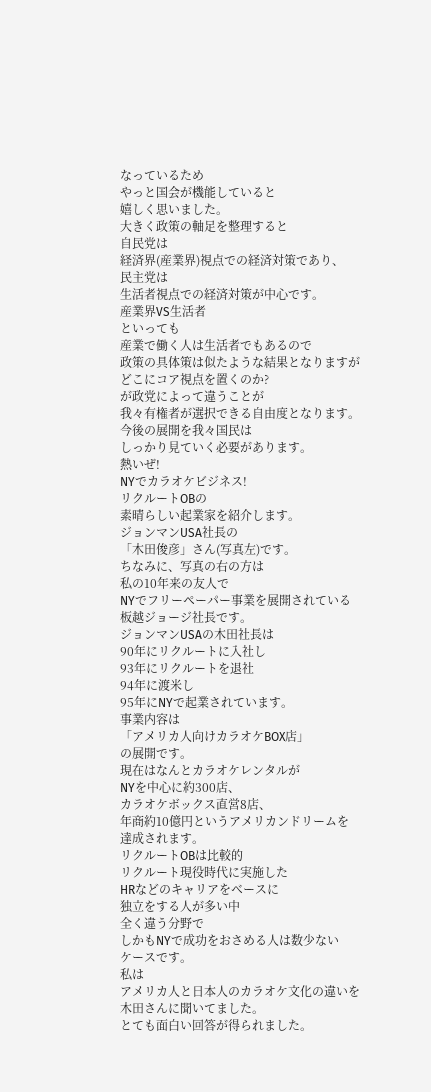なっているため
やっと国会が機能していると
嬉しく思いました。
大きく政策の軸足を整理すると
自民党は
経済界(産業界)視点での経済対策であり、
民主党は
生活者視点での経済対策が中心です。
産業界VS生活者
といっても
産業で働く人は生活者でもあるので
政策の具体策は似たような結果となりますが
どこにコア視点を置くのか?
が政党によって違うことが
我々有権者が選択できる自由度となります。
今後の展開を我々国民は
しっかり見ていく必要があります。
熱いぜ!
NYでカラオケビジネス!
リクルートOBの
素晴らしい起業家を紹介します。
ジョンマンUSA社長の
「木田俊彦」さん(写真左)です。
ちなみに、写真の右の方は
私の10年来の友人で
NYでフリーペーパー事業を展開されている
板越ジョージ社長です。
ジョンマンUSAの木田社長は
90年にリクルートに入社し
93年にリクルートを退社
94年に渡米し
95年にNYで起業されています。
事業内容は
「アメリカ人向けカラオケBOX店」
の展開です。
現在はなんとカラオケレンタルが
NYを中心に約300店、
カラオケボックス直営8店、
年商約10億円というアメリカンドリームを
達成されます。
リクルートOBは比較的
リクルート現役時代に実施した
HRなどのキャリアをベースに
独立をする人が多い中
全く違う分野で
しかもNYで成功をおさめる人は数少ない
ケースです。
私は
アメリカ人と日本人のカラオケ文化の違いを
木田さんに聞いてました。
とても面白い回答が得られました。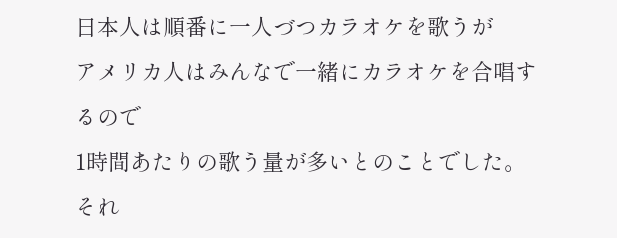日本人は順番に一人づつカラオケを歌うが
アメリカ人はみんなで一緒にカラオケを合唱するので
1時間あたりの歌う量が多いとのことでした。
それ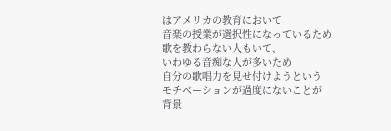はアメリカの教育において
音楽の授業が選択性になっているため
歌を教わらない人もいて、
いわゆる音痴な人が多いため
自分の歌唱力を見せ付けようという
モチベーションが過度にないことが
背景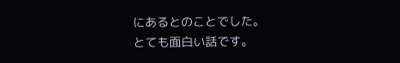にあるとのことでした。
とても面白い話です。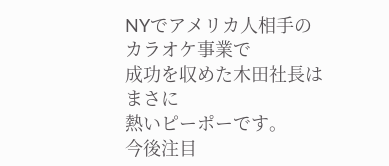NYでアメリカ人相手の
カラオケ事業で
成功を収めた木田社長は
まさに
熱いピーポーです。
今後注目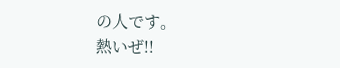の人です。
熱いぜ!!